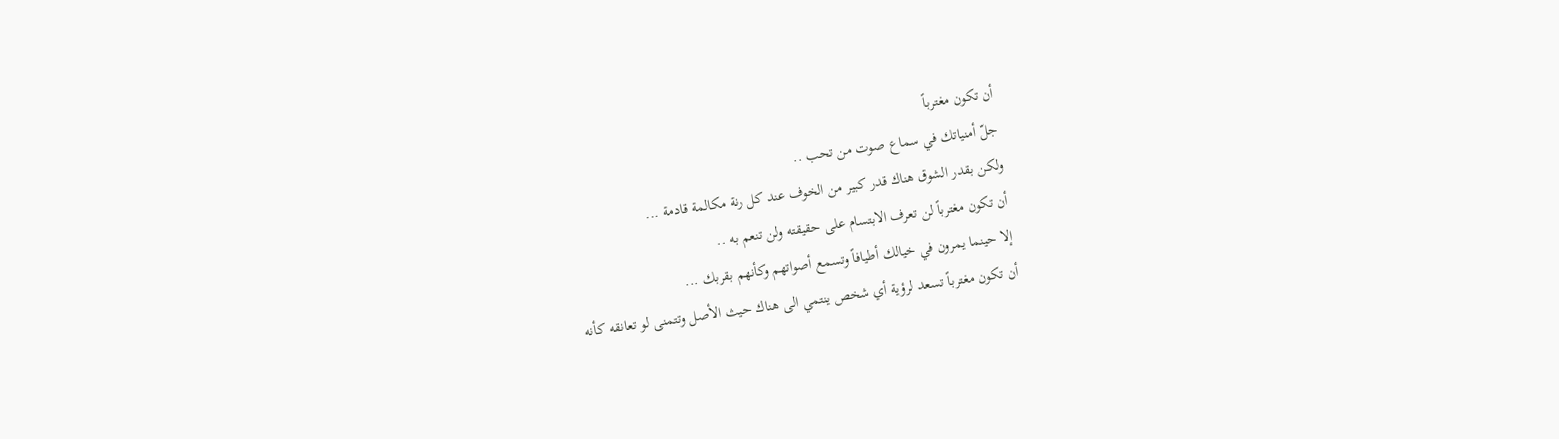أن تكون مغترباً
جلّ أمنياتك في سماع صوت من تحب ..
ولكن بقدر الشوق هناك قدر كبير من الخوف عند كل رنة مكالمة قادمة ...
أن تكون مغترباً لن تعرف الابتسام على حقيقته ولن تنعم به ..
إلا حينما يمرون في خيالك أطيافاً وتسمع أصواتهم وكأنهم بقربك ...
أن تكون مغترباً تسعد لرؤية أي شخص ينتمي الى هناك حيث الأصل وتتمنى لو تعانقه كأنه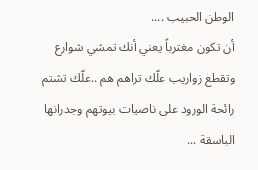الوطن الحبيب ....
أن تكون مغترباً يعني أنك تمشي شوارع وتقطع زواريب علّك تراهم هم ..علّك تشتم رائحة الورود على ناصيات بيوتهم وجدرانها الباسقة ...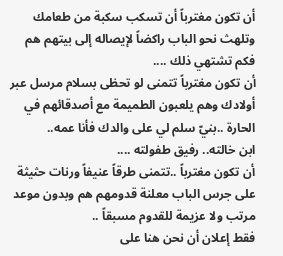أن تكون مغترباً أن تسكب سكبة من طعامك وتلهث نحو الباب راكضاً لإيصاله إلى بيتهم هم فكم تشتهي ذلك ....
أن تكون مغترباً تتمنى لو تحظى بسلام مرسل عبر أولادك وهم يلعبون الطميمة مع أصدقائهم في الحارة ..بنيّ سلم لي على والدك فأنا عمه..
ابن خالته.. رفيق طفولته ....
أن تكون مغترباً ..تتمنى طرقاً عنيفاً ورنات حثيثة على جرس الباب معلنة قدومهم هم وبدون موعد مرتب ولا عزيمة للقدوم مسبقاً ..
فقط إعلان أن نحن هنا على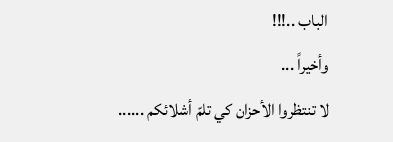الباب ..!!!
وأخيراً ...
لا تنتظروا الأحزان كي تلمّ أشلائكم ......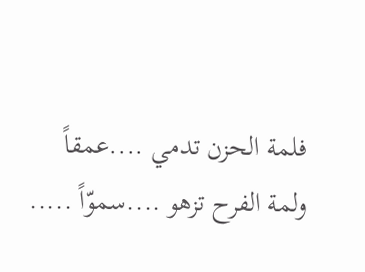فلمة الحزن تدمي ....عمقاً
ولمة الفرح تزهو ....سموّاً .....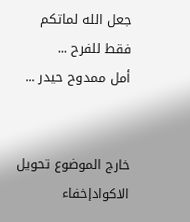جعل الله لماتكم فقط للفرح ...
أمل ممدوح حيدر ...


خارج الموضوع تحويل الاكوادإخفاء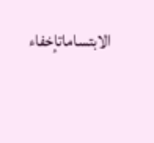الابتساماتإخفاء